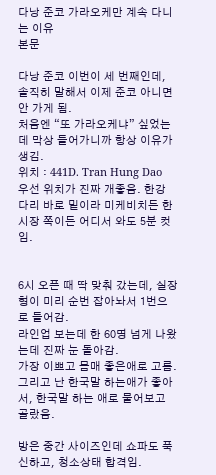다낭 준코 가라오케만 계속 다니는 이유
본문

다낭 준코 이번이 세 번째인데, 솔직히 말해서 이제 준코 아니면 안 가게 됨.
처음엔 “또 가라오케냐” 싶었는데 막상 들어가니까 항상 이유가 생김.
위치 : 441D. Tran Hung Dao
우선 위치가 진짜 개좋음. 한강 다리 바로 밑이라 미케비치든 한시장 쪽이든 어디서 와도 5분 컷임.


6시 오픈 때 딱 맞춰 갔는데, 실장 형이 미리 순번 잡아놔서 1번으로 들어감.
라인업 보는데 한 60명 넘게 나왔는데 진짜 눈 돌아감.
가장 이쁘고 몸매 좋은애로 고름. 그리고 난 한국말 하는애가 좋아서, 한국말 하는 애로 물어보고 골랐음.

방은 중간 사이즈인데 쇼파도 푹신하고, 청소상태 합격임.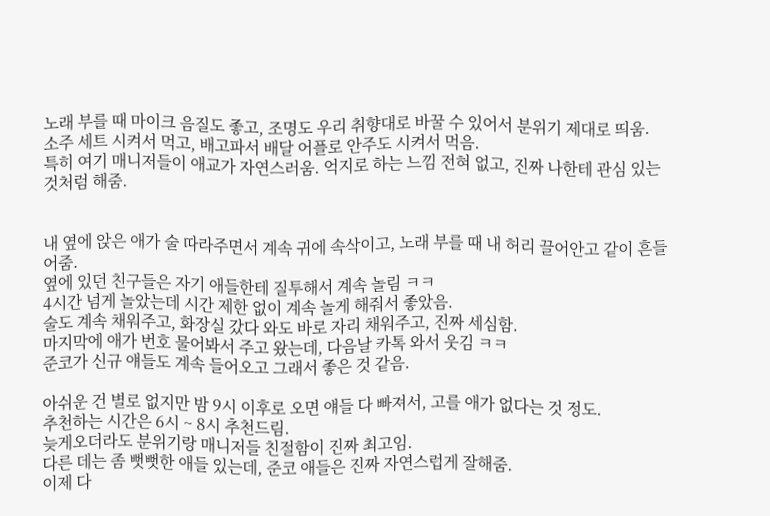노래 부를 때 마이크 음질도 좋고, 조명도 우리 취향대로 바꿀 수 있어서 분위기 제대로 띄움.
소주 세트 시켜서 먹고, 배고파서 배달 어플로 안주도 시켜서 먹음.
특히 여기 매니저들이 애교가 자연스러움. 억지로 하는 느낌 전혀 없고, 진짜 나한테 관심 있는 것처럼 해줌.


내 옆에 앉은 애가 술 따라주면서 계속 귀에 속삭이고, 노래 부를 때 내 허리 끌어안고 같이 흔들어줌.
옆에 있던 친구들은 자기 애들한테 질투해서 계속 놀림 ㅋㅋ
4시간 넘게 놀았는데 시간 제한 없이 계속 놀게 해줘서 좋았음.
술도 계속 채워주고, 화장실 갔다 와도 바로 자리 채워주고, 진짜 세심함.
마지막에 애가 번호 물어봐서 주고 왔는데, 다음날 카톡 와서 웃김 ㅋㅋ
준코가 신규 얘들도 계속 들어오고 그래서 좋은 것 같음.

아쉬운 건 별로 없지만 밤 9시 이후로 오면 얘들 다 빠져서, 고를 애가 없다는 것 정도.
추천하는 시간은 6시 ~ 8시 추천드림.
늦게오더라도 분위기랑 매니저들 친절함이 진짜 최고임.
다른 데는 좀 뻣뻣한 애들 있는데, 준코 애들은 진짜 자연스럽게 잘해줌.
이제 다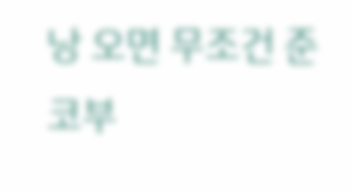낭 오면 무조건 준코부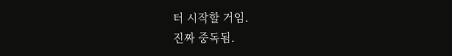터 시작할 거임.
진짜 중독됨.